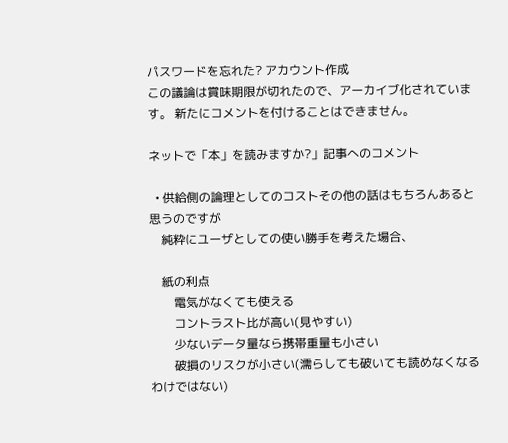パスワードを忘れた? アカウント作成
この議論は賞味期限が切れたので、アーカイブ化されています。 新たにコメントを付けることはできません。

ネットで「本」を読みますか?」記事へのコメント

  • 供給側の論理としてのコストその他の話はもちろんあると思うのですが
    純粋にユーザとしての使い勝手を考えた場合、

    紙の利点
        電気がなくても使える
        コントラスト比が高い(見やすい)
        少ないデータ量なら携帯重量も小さい
        破損のリスクが小さい(濡らしても破いても読めなくなるわけではない)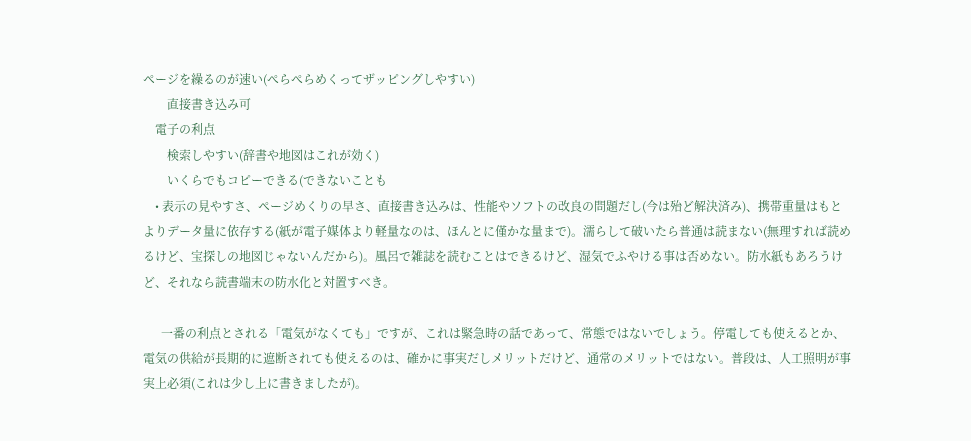ページを繰るのが速い(ぺらぺらめくってザッピングしやすい)
        直接書き込み可
    電子の利点
        検索しやすい(辞書や地図はこれが効く)
        いくらでもコピーできる(できないことも
    • 表示の見やすさ、ページめくりの早さ、直接書き込みは、性能やソフトの改良の問題だし(今は殆ど解決済み)、携帯重量はもとよりデータ量に依存する(紙が電子媒体より軽量なのは、ほんとに僅かな量まで)。濡らして破いたら普通は読まない(無理すれば読めるけど、宝探しの地図じゃないんだから)。風呂で雑誌を読むことはできるけど、湿気でふやける事は否めない。防水紙もあろうけど、それなら読書端末の防水化と対置すべき。

      一番の利点とされる「電気がなくても」ですが、これは緊急時の話であって、常態ではないでしょう。停電しても使えるとか、電気の供給が長期的に遮断されても使えるのは、確かに事実だしメリットだけど、通常のメリットではない。普段は、人工照明が事実上必須(これは少し上に書きましたが)。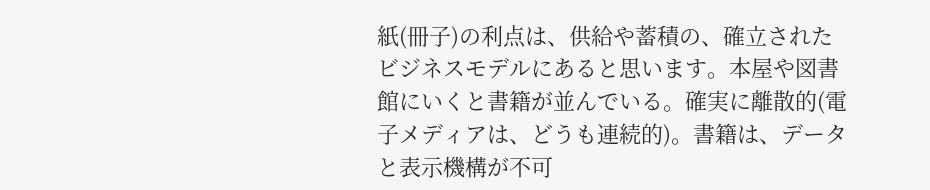紙(冊子)の利点は、供給や蓄積の、確立されたビジネスモデルにあると思います。本屋や図書館にいくと書籍が並んでいる。確実に離散的(電子メディアは、どうも連続的)。書籍は、データと表示機構が不可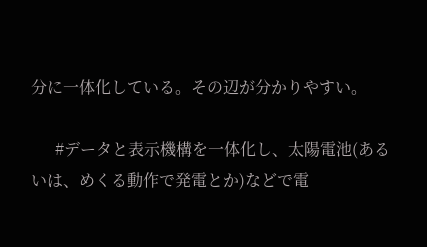分に一体化している。その辺が分かりやすい。

      #データと表示機構を一体化し、太陽電池(あるいは、めくる動作で発電とか)などで電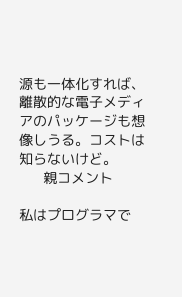源も一体化すれば、離散的な電子メディアのパッケージも想像しうる。コストは知らないけど。
      親コメント

私はプログラマで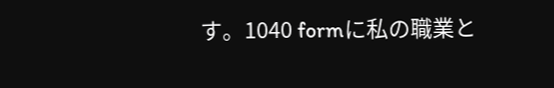す。1040 formに私の職業と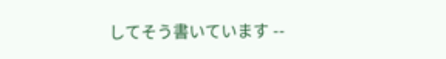してそう書いています --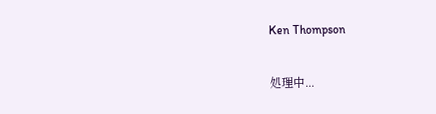Ken Thompson

処理中...